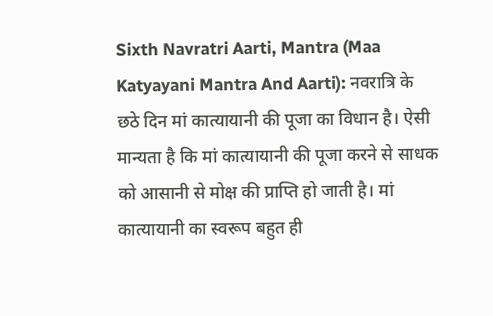Sixth Navratri Aarti, Mantra (Maa Katyayani Mantra And Aarti): नवरात्रि के छठे दिन मां कात्यायानी की पूजा का विधान है। ऐसी मान्यता है कि मां कात्यायानी की पूजा करने से साधक को आसानी से मोक्ष की प्राप्ति हो जाती है। मां कात्यायानी का स्वरूप बहुत ही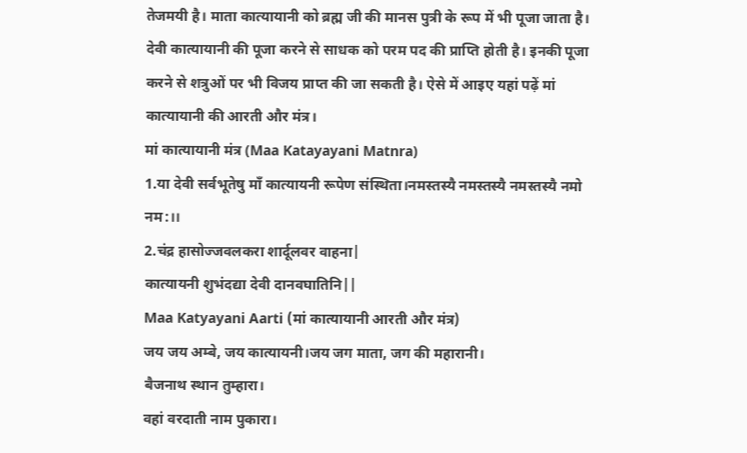तेजमयी है। माता कात्यायानी को ब्रह्म जी की मानस पुत्री के रूप में भी पूजा जाता है। देवी कात्यायानी की पूजा करने से साधक को परम पद की प्राप्ति होती है। इनकी पूजा करने से शत्रुओं पर भी विजय प्राप्त की जा सकती है। ऐसे में आइए यहां पढ़ें मां कात्यायानी की आरती और मंत्र।
मां कात्यायानी मंत्र (Maa Katayayani Matnra)
1.या देवी सर्वभूतेषु माँ कात्यायनी रूपेण संस्थिता।नमस्तस्यै नमस्तस्यै नमस्तस्यै नमो नम:।।
2.चंद्र हासोज्जवलकरा शार्दूलवर वाहना|
कात्यायनी शुभंदद्या देवी दानवघातिनि||
Maa Katyayani Aarti (मां कात्यायानी आरती और मंत्र)
जय जय अम्बे, जय कात्यायनी।जय जग माता, जग की महारानी।
बैजनाथ स्थान तुम्हारा।
वहां वरदाती नाम पुकारा।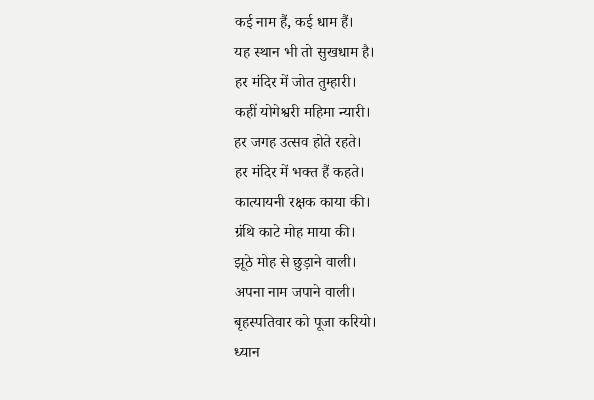कई नाम हैं, कई धाम हैं।
यह स्थान भी तो सुखधाम है।
हर मंदिर में जोत तुम्हारी।
कहीं योगेश्वरी महिमा न्यारी।
हर जगह उत्सव होते रहते।
हर मंदिर में भक्त हैं कहते।
कात्यायनी रक्षक काया की।
ग्रंथि काटे मोह माया की।
झूठे मोह से छुड़ाने वाली।
अपना नाम जपाने वाली।
बृहस्पतिवार को पूजा करियो।
ध्यान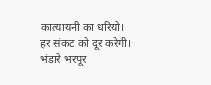कात्यायनी का धरियो।
हर संकट को दूर करेगी।
भंडारे भरपूर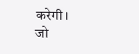करेगी।
जो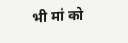भी मां को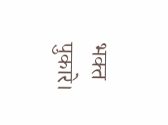भक्त पुकारे।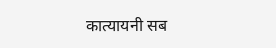कात्यायनी सब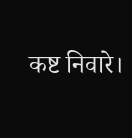कष्ट निवारे।